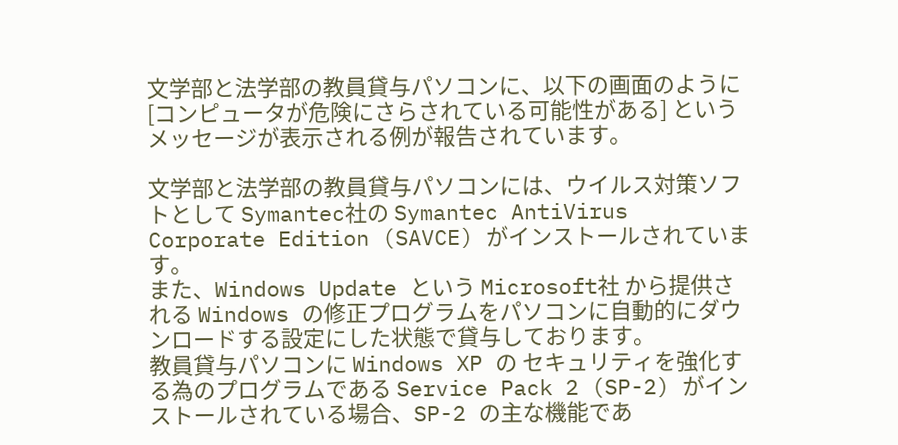文学部と法学部の教員貸与パソコンに、以下の画面のように [コンピュータが危険にさらされている可能性がある] というメッセージが表示される例が報告されています。

文学部と法学部の教員貸与パソコンには、ウイルス対策ソフトとして Symantec社の Symantec AntiVirus Corporate Edition (SAVCE) がインストールされています。
また、Windows Update という Microsoft社 から提供される Windows の修正プログラムをパソコンに自動的にダウンロードする設定にした状態で貸与しております。
教員貸与パソコンに Windows XP の セキュリティを強化する為のプログラムである Service Pack 2 (SP-2) がインストールされている場合、SP-2 の主な機能であ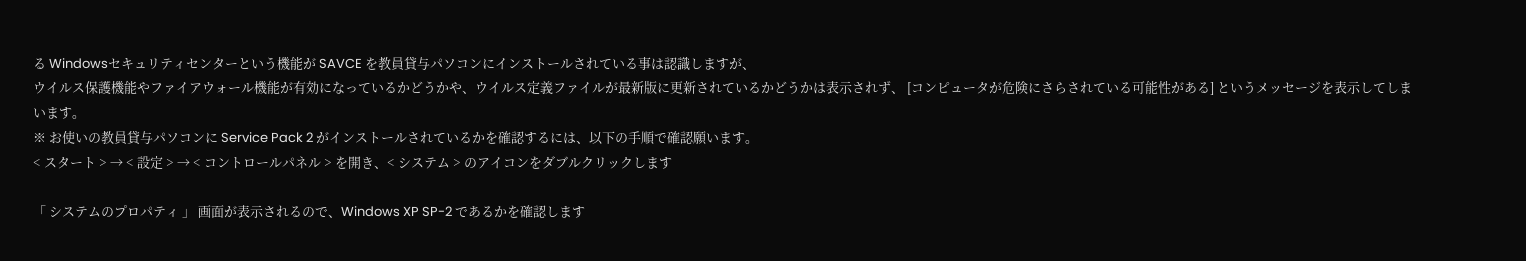る Windowsセキュリティセンターという機能が SAVCE を教員貸与パソコンにインストールされている事は認識しますが、
ウイルス保護機能やファイアウォール機能が有効になっているかどうかや、ウイルス定義ファイルが最新版に更新されているかどうかは表示されず、 [コンピュータが危険にさらされている可能性がある] というメッセージを表示してしまいます。
※ お使いの教員貸与パソコンに Service Pack 2 がインストールされているかを確認するには、以下の手順で確認願います。
< スタート > → < 設定 > → < コントロールパネル > を開き、< システム > のアイコンをダブルクリックします

「 システムのプロパティ 」 画面が表示されるので、Windows XP SP-2 であるかを確認します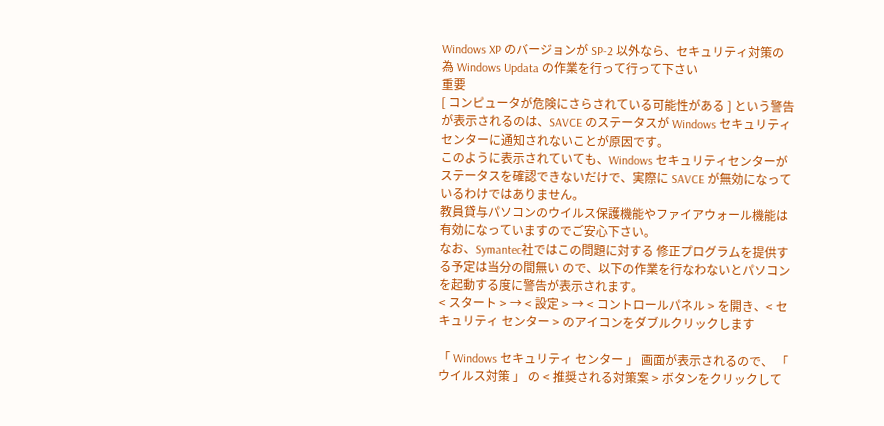Windows XP のバージョンが SP-2 以外なら、セキュリティ対策の為 Windows Updata の作業を行って行って下さい
重要
[ コンピュータが危険にさらされている可能性がある ] という警告が表示されるのは、SAVCE のステータスが Windows セキュリティセンターに通知されないことが原因です。
このように表示されていても、Windows セキュリティセンターがステータスを確認できないだけで、実際に SAVCE が無効になっているわけではありません。
教員貸与パソコンのウイルス保護機能やファイアウォール機能は有効になっていますのでご安心下さい。
なお、Symantec社ではこの問題に対する 修正プログラムを提供する予定は当分の間無い ので、以下の作業を行なわないとパソコンを起動する度に警告が表示されます。
< スタート > → < 設定 > → < コントロールパネル > を開き、< セキュリティ センター > のアイコンをダブルクリックします

「 Windows セキュリティ センター 」 画面が表示されるので、 「 ウイルス対策 」 の < 推奨される対策案 > ボタンをクリックして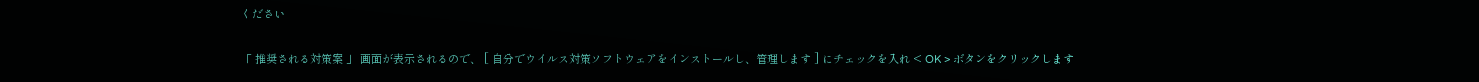ください

「 推奨される対策案 」 画面が表示されるので、 [ 自分でウイルス対策ソフトウェアをインストールし、管理します ] にチェックを入れ < OK > ボタンをクリックします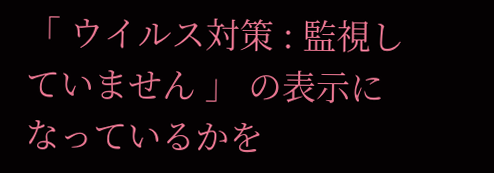「 ウイルス対策 : 監視していません 」 の表示になっているかを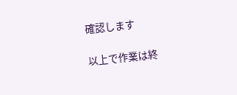確認します

以上で作業は終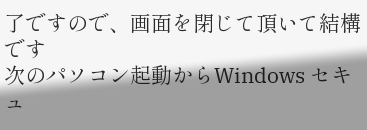了ですので、画面を閉じて頂いて結構です
次のパソコン起動からWindows セキュ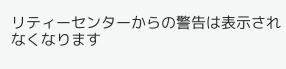リティーセンターからの警告は表示されなくなります